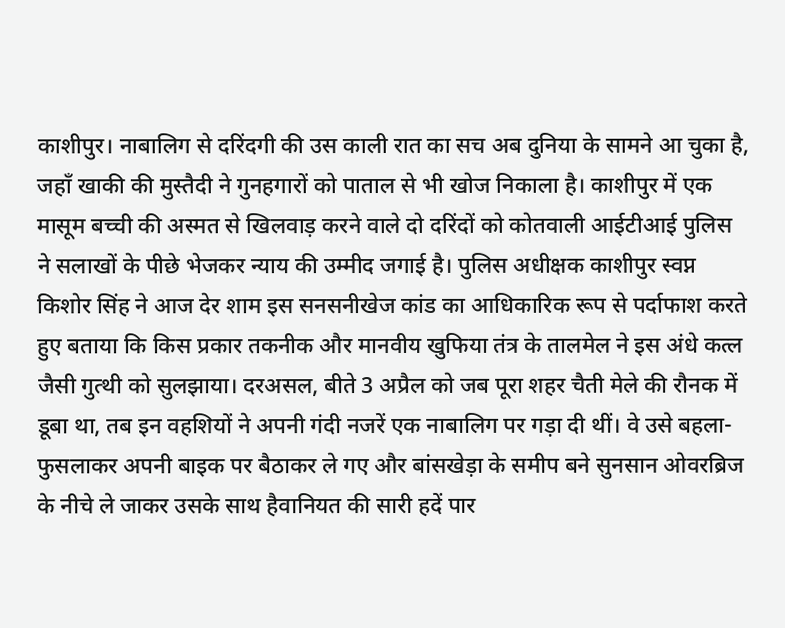काशीपुर। नाबालिग से दरिंदगी की उस काली रात का सच अब दुनिया के सामने आ चुका है, जहाँ खाकी की मुस्तैदी ने गुनहगारों को पाताल से भी खोज निकाला है। काशीपुर में एक मासूम बच्ची की अस्मत से खिलवाड़ करने वाले दो दरिंदों को कोतवाली आईटीआई पुलिस ने सलाखों के पीछे भेजकर न्याय की उम्मीद जगाई है। पुलिस अधीक्षक काशीपुर स्वप्न किशोर सिंह ने आज देर शाम इस सनसनीखेज कांड का आधिकारिक रूप से पर्दाफाश करते हुए बताया कि किस प्रकार तकनीक और मानवीय खुफिया तंत्र के तालमेल ने इस अंधे कत्ल जैसी गुत्थी को सुलझाया। दरअसल, बीते 3 अप्रैल को जब पूरा शहर चैती मेले की रौनक में डूबा था, तब इन वहशियों ने अपनी गंदी नजरें एक नाबालिग पर गड़ा दी थीं। वे उसे बहला-फुसलाकर अपनी बाइक पर बैठाकर ले गए और बांसखेड़ा के समीप बने सुनसान ओवरब्रिज के नीचे ले जाकर उसके साथ हैवानियत की सारी हदें पार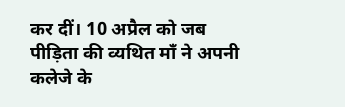कर दीं। 10 अप्रैल को जब पीड़िता की व्यथित माँ ने अपनी कलेजे के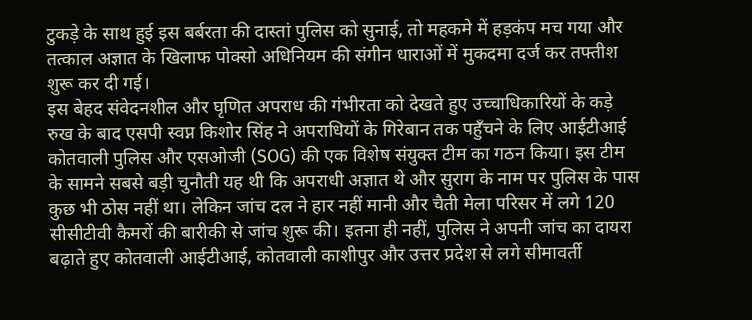टुकड़े के साथ हुई इस बर्बरता की दास्तां पुलिस को सुनाई, तो महकमे में हड़कंप मच गया और तत्काल अज्ञात के खिलाफ पोक्सो अधिनियम की संगीन धाराओं में मुकदमा दर्ज कर तफ्तीश शुरू कर दी गई।
इस बेहद संवेदनशील और घृणित अपराध की गंभीरता को देखते हुए उच्चाधिकारियों के कड़े रुख के बाद एसपी स्वप्न किशोर सिंह ने अपराधियों के गिरेबान तक पहुँचने के लिए आईटीआई कोतवाली पुलिस और एसओजी (SOG) की एक विशेष संयुक्त टीम का गठन किया। इस टीम के सामने सबसे बड़ी चुनौती यह थी कि अपराधी अज्ञात थे और सुराग के नाम पर पुलिस के पास कुछ भी ठोस नहीं था। लेकिन जांच दल ने हार नहीं मानी और चैती मेला परिसर में लगे 120 सीसीटीवी कैमरों की बारीकी से जांच शुरू की। इतना ही नहीं, पुलिस ने अपनी जांच का दायरा बढ़ाते हुए कोतवाली आईटीआई, कोतवाली काशीपुर और उत्तर प्रदेश से लगे सीमावर्ती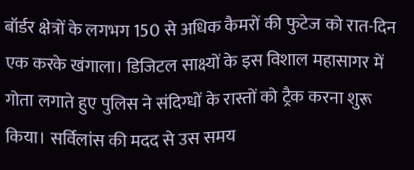बॉर्डर क्षेत्रों के लगभग 150 से अधिक कैमरों की फुटेज को रात-दिन एक करके खंगाला। डिजिटल साक्ष्यों के इस विशाल महासागर में गोता लगाते हुए पुलिस ने संदिग्धों के रास्तों को ट्रैक करना शुरू किया। सर्विलांस की मदद से उस समय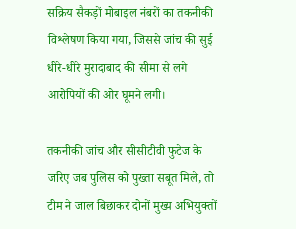सक्रिय सैकड़ों मोबाइल नंबरों का तकनीकी विश्लेषण किया गया, जिससे जांच की सुई धीरे-धीरे मुरादाबाद की सीमा से लगे आरोपियों की ओर घूमने लगी।

तकनीकी जांच और सीसीटीवी फुटेज के जरिए जब पुलिस को पुख्ता सबूत मिले, तो टीम ने जाल बिछाकर दोनों मुख्य अभियुक्तों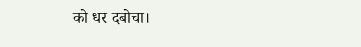को धर दबोचा।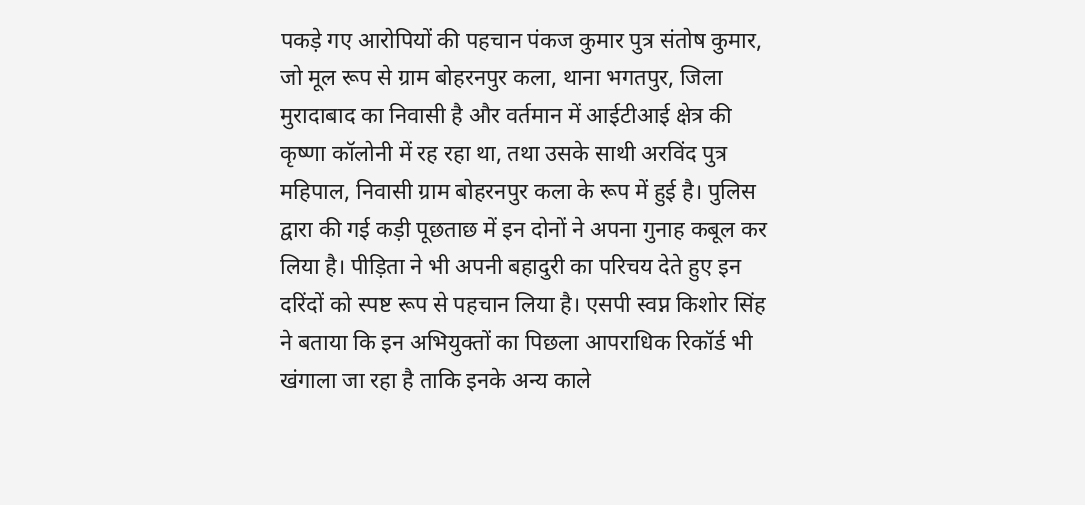पकड़े गए आरोपियों की पहचान पंकज कुमार पुत्र संतोष कुमार, जो मूल रूप से ग्राम बोहरनपुर कला, थाना भगतपुर, जिला मुरादाबाद का निवासी है और वर्तमान में आईटीआई क्षेत्र की कृष्णा कॉलोनी में रह रहा था, तथा उसके साथी अरविंद पुत्र महिपाल, निवासी ग्राम बोहरनपुर कला के रूप में हुई है। पुलिस द्वारा की गई कड़ी पूछताछ में इन दोनों ने अपना गुनाह कबूल कर लिया है। पीड़िता ने भी अपनी बहादुरी का परिचय देते हुए इन दरिंदों को स्पष्ट रूप से पहचान लिया है। एसपी स्वप्न किशोर सिंह ने बताया कि इन अभियुक्तों का पिछला आपराधिक रिकॉर्ड भी खंगाला जा रहा है ताकि इनके अन्य काले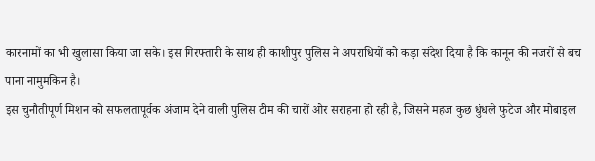कारनामों का भी खुलासा किया जा सके। इस गिरफ्तारी के साथ ही काशीपुर पुलिस ने अपराधियों को कड़ा संदेश दिया है कि कानून की नजरों से बच पाना नामुमकिन है।
इस चुनौतीपूर्ण मिशन को सफलतापूर्वक अंजाम देने वाली पुलिस टीम की चारों ओर सराहना हो रही है, जिसने महज कुछ धुंधले फुटेज और मोबाइल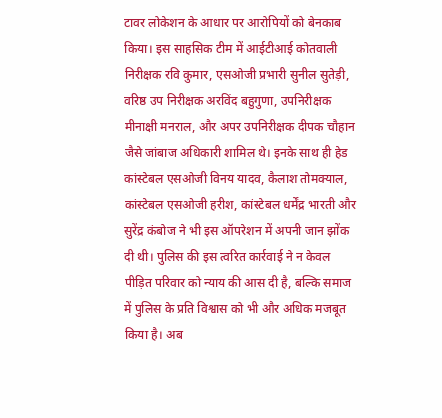टावर लोकेशन के आधार पर आरोपियों को बेनकाब किया। इस साहसिक टीम में आईटीआई कोतवाली निरीक्षक रवि कुमार, एसओजी प्रभारी सुनील सुतेड़ी, वरिष्ठ उप निरीक्षक अरविंद बहुगुणा, उपनिरीक्षक मीनाक्षी मनराल, और अपर उपनिरीक्षक दीपक चौहान जैसे जांबाज अधिकारी शामिल थे। इनके साथ ही हेड कांस्टेबल एसओजी विनय यादव, कैलाश तोमक्याल, कांस्टेबल एसओजी हरीश, कांस्टेबल धर्मेंद्र भारती और सुरेंद्र कंबोज ने भी इस ऑपरेशन में अपनी जान झोंक दी थी। पुलिस की इस त्वरित कार्रवाई ने न केवल पीड़ित परिवार को न्याय की आस दी है, बल्कि समाज में पुलिस के प्रति विश्वास को भी और अधिक मजबूत किया है। अब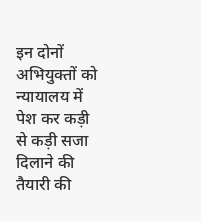इन दोनों अभियुक्तों को न्यायालय में पेश कर कड़ी से कड़ी सजा दिलाने की तैयारी की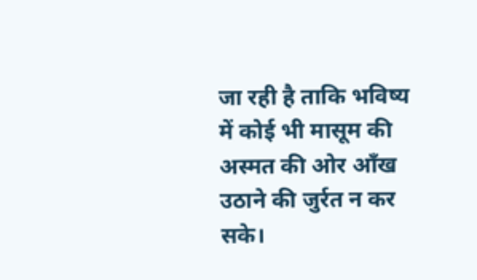जा रही है ताकि भविष्य में कोई भी मासूम की अस्मत की ओर आँख उठाने की जुर्रत न कर सके।